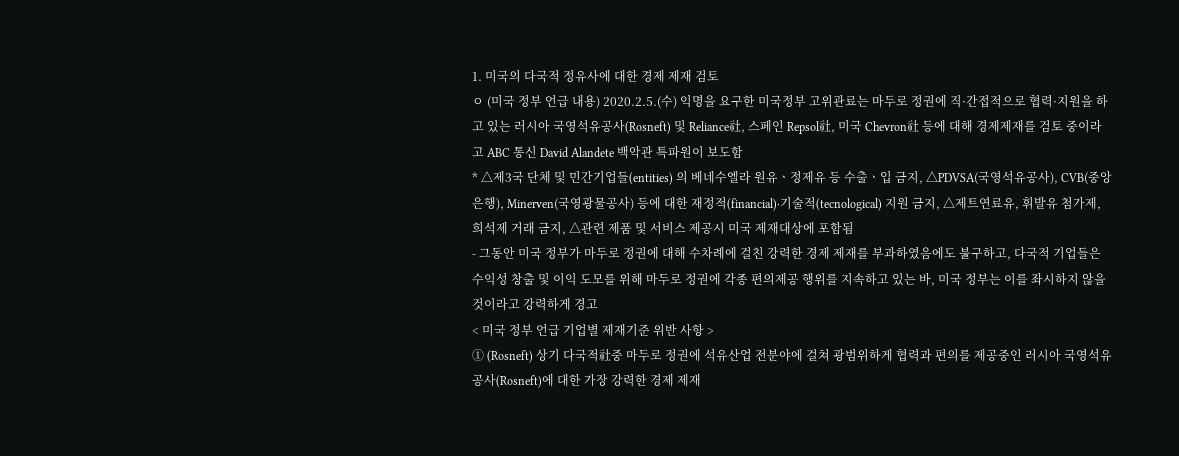1. 미국의 다국적 정유사에 대한 경제 제재 검토
ㅇ (미국 정부 언급 내용) 2020.2.5.(수) 익명을 요구한 미국정부 고위관료는 마두로 정권에 직·간접적으로 협력·지원을 하고 있는 러시아 국영석유공사(Rosneft) 및 Reliance社, 스페인 Repsol社, 미국 Chevron社 등에 대해 경제제재를 검토 중이라고 ABC 통신 David Alandete 백악관 특파원이 보도함
* △제3국 단체 및 민간기업들(entities) 의 베네수엘라 원유ㆍ정제유 등 수출ㆍ입 금지, △PDVSA(국영석유공사), CVB(중앙은행), Minerven(국영광물공사) 등에 대한 재정적(financial)·기술적(tecnological) 지원 금지, △제트연료유, 휘발유 첨가제, 희석제 거래 금지, △관련 제품 및 서비스 제공시 미국 제재대상에 포함됨
- 그동안 미국 정부가 마두로 정권에 대해 수차례에 걸친 강력한 경제 제재를 부과하였음에도 불구하고, 다국적 기업들은 수익성 창출 및 이익 도모를 위해 마두로 정권에 각종 편의제공 행위를 지속하고 있는 바, 미국 정부는 이를 좌시하지 않을 것이라고 강력하게 경고
< 미국 정부 언급 기업별 제재기준 위반 사항 >
① (Rosneft) 상기 다국적社중 마두로 정권에 석유산업 전분야에 걸쳐 광범위하게 협력과 편의를 제공중인 러시아 국영석유공사(Rosneft)에 대한 가장 강력한 경제 제재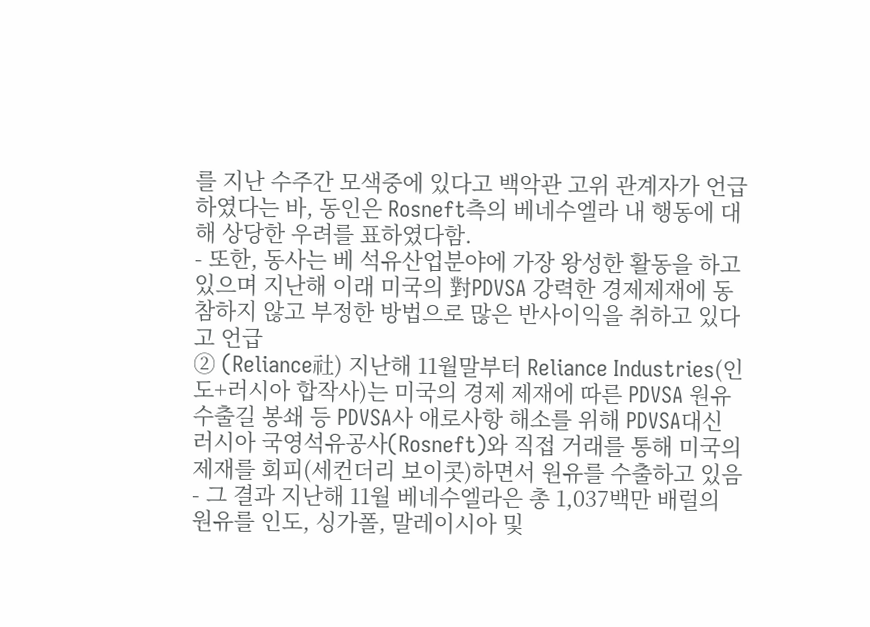를 지난 수주간 모색중에 있다고 백악관 고위 관계자가 언급하였다는 바, 동인은 Rosneft측의 베네수엘라 내 행동에 대해 상당한 우려를 표하였다함.
- 또한, 동사는 베 석유산업분야에 가장 왕성한 활동을 하고 있으며 지난해 이래 미국의 對PDVSA 강력한 경제제재에 동참하지 않고 부정한 방법으로 많은 반사이익을 취하고 있다고 언급
② (Reliance社) 지난해 11월말부터 Reliance Industries(인도+러시아 합작사)는 미국의 경제 제재에 따른 PDVSA 원유 수출길 봉쇄 등 PDVSA사 애로사항 해소를 위해 PDVSA대신 러시아 국영석유공사(Rosneft)와 직접 거래를 통해 미국의 제재를 회피(세컨더리 보이콧)하면서 원유를 수출하고 있음
- 그 결과 지난해 11월 베네수엘라은 총 1,037백만 배럴의 원유를 인도, 싱가폴, 말레이시아 및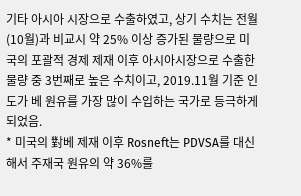기타 아시아 시장으로 수출하였고, 상기 수치는 전월(10월)과 비교시 약 25% 이상 증가된 물량으로 미국의 포괄적 경제 제재 이후 아시아시장으로 수출한 물량 중 3번째로 높은 수치이고, 2019.11월 기준 인도가 베 원유를 가장 많이 수입하는 국가로 등극하게 되었음.
* 미국의 對베 제재 이후 Rosneft는 PDVSA를 대신해서 주재국 원유의 약 36%를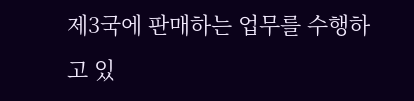제3국에 판매하는 업무를 수행하고 있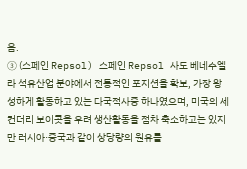음.
③ (스페인 Repsol) 스페인 Repsol 사도 베네수엘라 석유산업 분야에서 전통적인 포지션을 확보, 가장 왕성하게 활동하고 있는 다국적사중 하나였으며, 미국의 세컨더리 보이콧을 우려 생산활동을 점차 축소하고는 있지만 러시아·중국과 같이 상당량의 원유를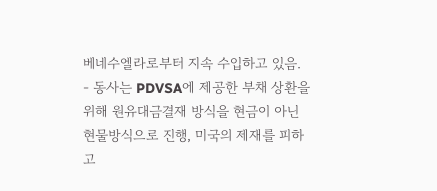베네수엘라로부터 지속 수입하고 있음.
- 동사는 PDVSA에 제공한 부채 상환을 위해 원유대금결재 방식을 현금이 아닌 현물방식으로 진행, 미국의 제재를 피하고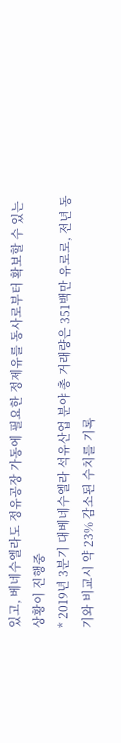있고, 베네수엘라도 정유공장 가동에 필요한 정제유를 동사로부터 확보할 수 있는 상황이 진행중
* 2019년 3분기 대베네수엘라 석유산업 분야 총 거래량은 351백만 유로로, 전년 동기와 비교시 약 23% 감소된 수치를 기록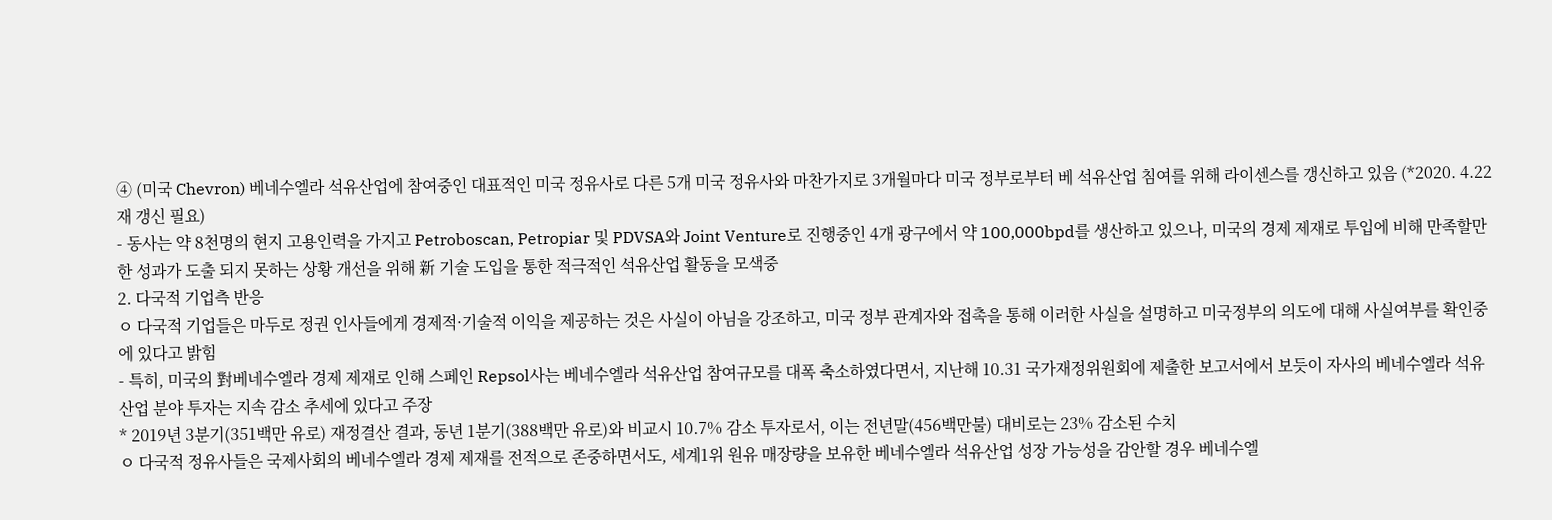④ (미국 Chevron) 베네수엘라 석유산업에 참여중인 대표적인 미국 정유사로 다른 5개 미국 정유사와 마찬가지로 3개월마다 미국 정부로부터 베 석유산업 침여를 위해 라이센스를 갱신하고 있음 (*2020. 4.22 재 갱신 필요)
- 동사는 약 8천명의 현지 고용인력을 가지고 Petroboscan, Petropiar 및 PDVSA와 Joint Venture로 진행중인 4개 광구에서 약 100,000bpd를 생산하고 있으나, 미국의 경제 제재로 투입에 비해 만족할만한 성과가 도출 되지 못하는 상황 개선을 위해 新 기술 도입을 통한 적극적인 석유산업 활동을 모색중
2. 다국적 기업측 반응
ㅇ 다국적 기업들은 마두로 정권 인사들에게 경제적·기술적 이익을 제공하는 것은 사실이 아님을 강조하고, 미국 정부 관계자와 접촉을 통해 이러한 사실을 설명하고 미국정부의 의도에 대해 사실여부를 확인중에 있다고 밝힘
- 특히, 미국의 對베네수엘라 경제 제재로 인해 스페인 Repsol사는 베네수엘라 석유산업 참여규모를 대폭 축소하였다면서, 지난해 10.31 국가재정위원회에 제출한 보고서에서 보듯이 자사의 베네수엘라 석유산업 분야 투자는 지속 감소 추세에 있다고 주장
* 2019년 3분기(351백만 유로) 재정결산 결과, 동년 1분기(388백만 유로)와 비교시 10.7% 감소 투자로서, 이는 전년말(456백만불) 대비로는 23% 감소된 수치
ㅇ 다국적 정유사들은 국제사회의 베네수엘라 경제 제재를 전적으로 존중하면서도, 세계1위 원유 매장량을 보유한 베네수엘라 석유산업 성장 가능성을 감안할 경우 베네수엘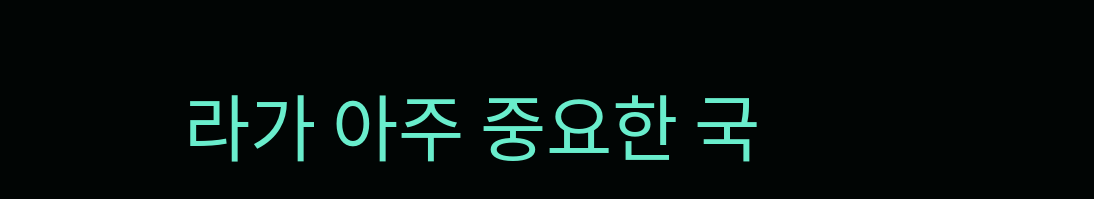라가 아주 중요한 국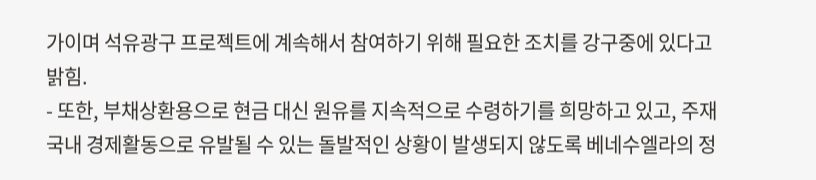가이며 석유광구 프로젝트에 계속해서 참여하기 위해 필요한 조치를 강구중에 있다고 밝힘.
- 또한, 부채상환용으로 현금 대신 원유를 지속적으로 수령하기를 희망하고 있고, 주재국내 경제활동으로 유발될 수 있는 돌발적인 상황이 발생되지 않도록 베네수엘라의 정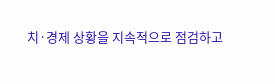치·경제 상황을 지속적으로 점검하고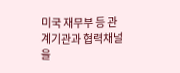미국 재무부 등 관계기관과 협력채널을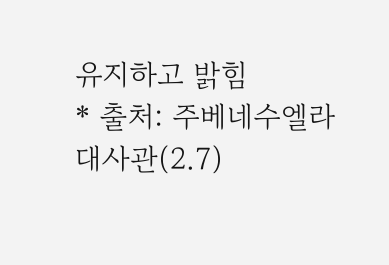유지하고 밝힘
* 출처: 주베네수엘라대사관(2.7)